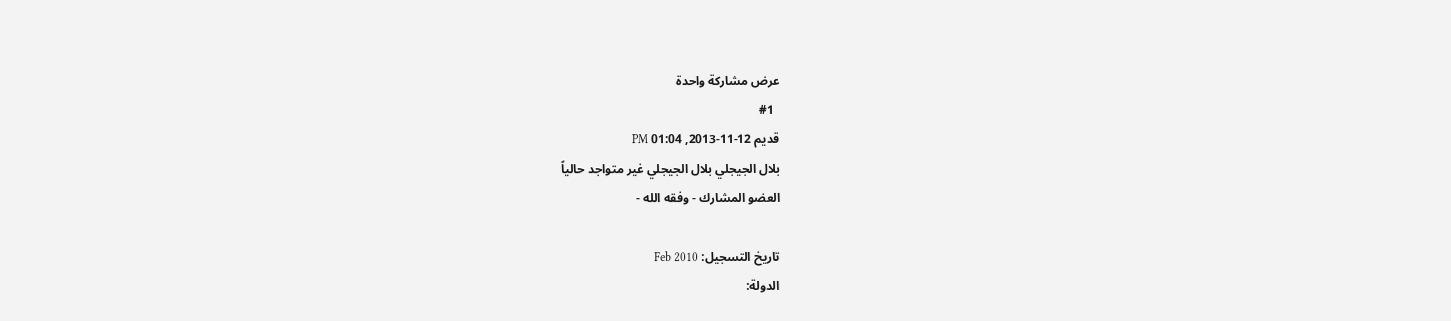عرض مشاركة واحدة
  #1
قديم 12-11-2013, 01:04 PM
بلال الجيجلي بلال الجيجلي غير متواجد حالياً
العضو المشارك - وفقه الله -

تاريخ التسجيل: Feb 2010
الدولة: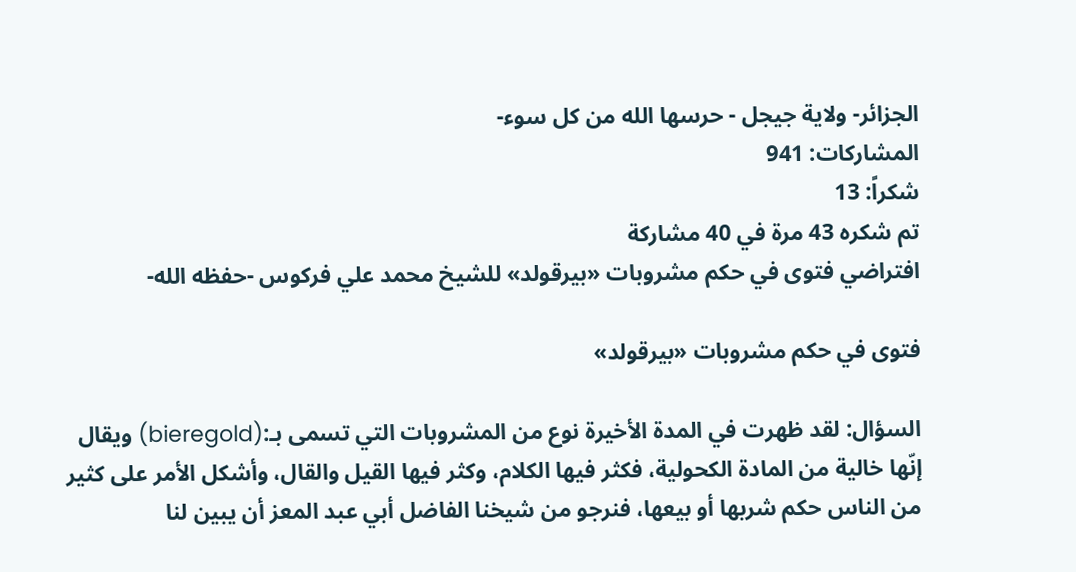الجزائر- ولاية جيجل - حرسها الله من كل سوء-
المشاركات: 941
شكراً: 13
تم شكره 43 مرة في 40 مشاركة
افتراضي فتوى في حكم مشروبات «بيرقولد» للشيخ محمد علي فركوس -حفظه الله-

فتوى في حكم مشروبات «بيرقولد»

السؤال: لقد ظهرت في المدة الأخيرة نوع من المشروبات التي تسمى بـ:(bieregold) ويقال إنّها خالية من المادة الكحولية، فكثر فيها الكلام، وكثر فيها القيل والقال، وأشكل الأمر على كثير من الناس حكم شربها أو بيعها، فنرجو من شيخنا الفاضل أبي عبد المعز أن يبين لنا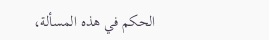الحكم في هذه المسألة،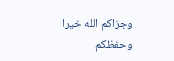وجزاكم الله خيرا وحفظكم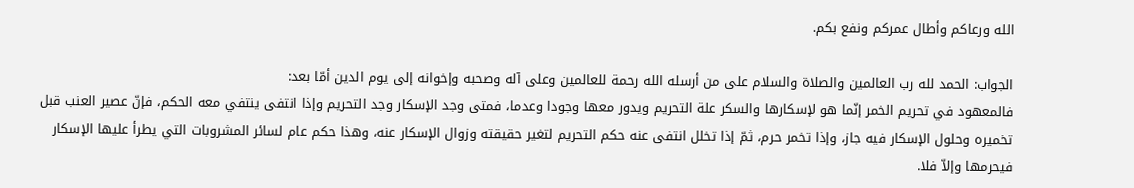الله ورعاكم وأطال عمركم ونفع بكم.

الجواب: الحمد لله رب العالمين والصلاة والسلام على من أرسله الله رحمة للعالمين وعلى آله وصحبه وإخوانه إلى يوم الدين أمّا بعد:
فالمعهود في تحريم الخمر إنّما هو لإسكارها والسكر علة التحريم ويدور معها وجودا وعدما، فمتى وجد الإسكار وجد التحريم وإذا انتفى ينتفي معه الحكم، فإنّ عصير العنب قبل تخميره وحلول الإسكار فيه جاز، وإذا تخمر حرم، ثمّ إذا تخلل انتفى عنه حكم التحريم لتغير حقيقته وزوال الإسكار عنه، وهذا حكم عام لسائر المشروبات التي يطرأ عليها الإسكار فيحرمها وإلاّ فلا.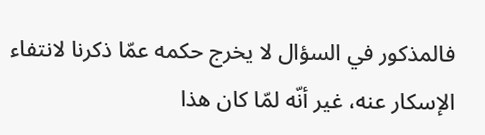فالمذكور في السؤال لا يخرج حكمه عمّا ذكرنا لانتفاء الإسكار عنه، غير أنّه لمّا كان هذا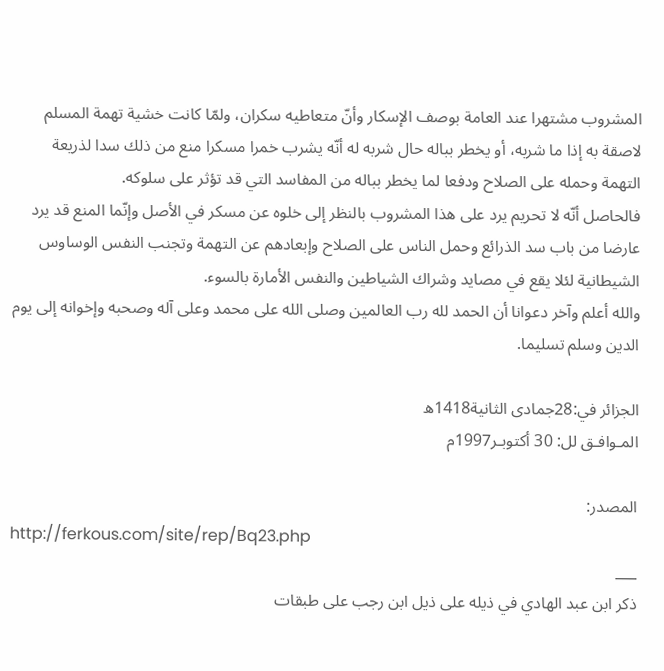المشروب مشتهرا عند العامة بوصف الإسكار وأنّ متعاطيه سكران، ولمّا كانت خشية تهمة المسلم لاصقة به إذا ما شربه، أو يخطر بباله حال شربه له أنّه يشرب خمرا مسكرا منع من ذلك سدا لذريعة التهمة وحمله على الصلاح ودفعا لما يخطر بباله من المفاسد التي قد تؤثر على سلوكه.
فالحاصل أنّه لا تحريم يرد على هذا المشروب بالنظر إلى خلوه عن مسكر في الأصل وإنّما المنع قد يرد عارضا من باب سد الذرائع وحمل الناس على الصلاح وإبعادهم عن التهمة وتجنب النفس الوساوس الشيطانية لئلا يقع في مصايد وشراك الشياطين والنفس الأمارة بالسوء.
والله أعلم وآخر دعوانا أن الحمد لله رب العالمين وصلى الله على محمد وعلى آله وصحبه وإخوانه إلى يوم الدين وسلم تسليما.

الجزائر في:28جمادى الثانية1418ه
المـوافـق لل: 30 أكتوبـر1997م

المصدر:
http://ferkous.com/site/rep/Bq23.php
___
ذكر ابن عبد الهادي في ذيله على ذيل ابن رجب على طبقات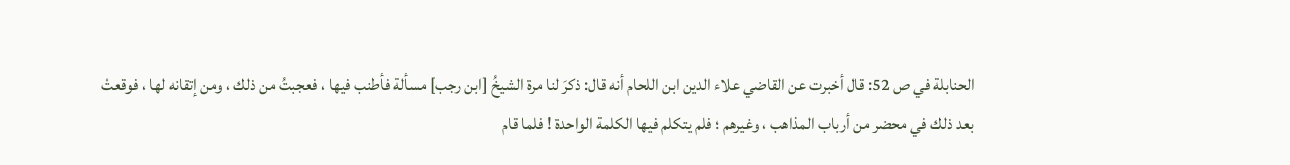الحنابلة في ص 52: قال أخبرت عن القاضي علاء الدين ابن اللحام أنه قال: ذكرَ لنا مرة الشيخُ [ابن رجب] مسألة فأطنب فيها ، فعجبتُ من ذلك ، ومن إتقانه لها ، فوقعتْ بعد ذلك في محضر من أرباب المذاهب ، وغيرهم ؛ فلم يتكلم فيها الكلمة الواحدة ! فلما قام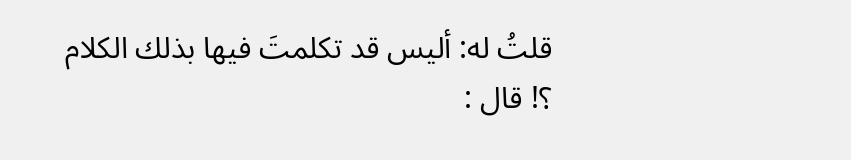قلتُ له: أليس قد تكلمتَ فيها بذلك الكلام ؟! قال :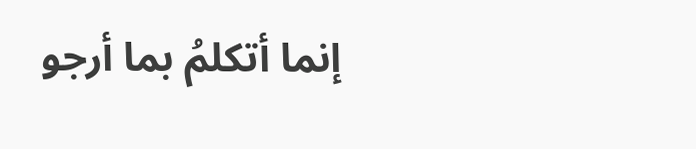إنما أتكلمُ بما أرجو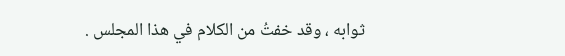ثوابه ، وقد خفتُ من الكلام في هذا المجلس .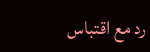رد مع اقتباس